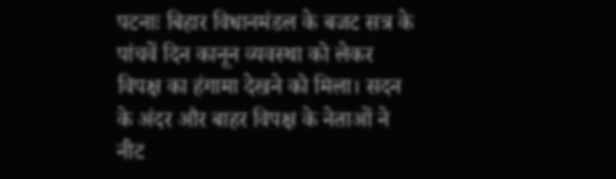पटनाः बिहार विधानमंडल के बजट सत्र के पांचवें दिन कानून व्यवस्था को लेकर विपक्ष का हंगामा देखने को मिला। सदन के अंदर और बाहर विपक्ष के नेताओं ने नीट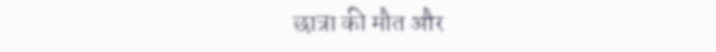छात्रा की मौत और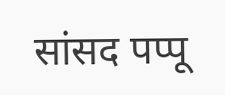सांसद पप्पू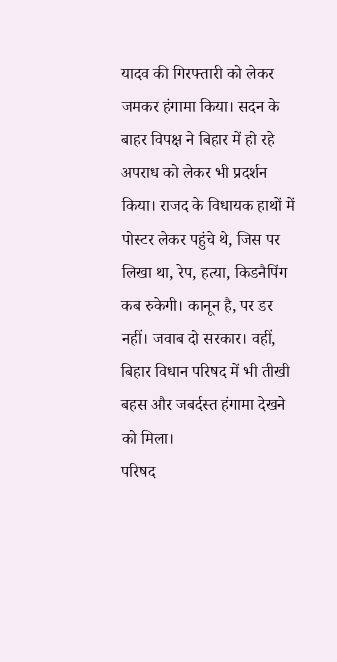यादव की गिरफ्तारी को लेकर जमकर हंगामा किया। सदन के बाहर विपक्ष ने बिहार में हो रहे अपराध को लेकर भी प्रदर्शन किया। राजद के विधायक हाथों में पोस्टर लेकर पहुंचे थे, जिस पर लिखा था, रेप, हत्या, किडनैपिंग कब रुकेगी। कानून है, पर डर नहीं। जवाब दो सरकार। वहीं, बिहार विधान परिषद में भी तीखी बहस और जबर्दस्त हंगामा देखने को मिला।
परिषद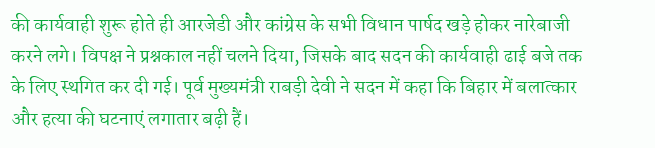की कार्यवाही शुरू होते ही आरजेडी और कांग्रेस के सभी विधान पार्षद खड़े होकर नारेबाजी करने लगे। विपक्ष ने प्रश्नकाल नहीं चलने दिया, जिसके बाद सदन की कार्यवाही ढाई बजे तक के लिए स्थगित कर दी गई। पूर्व मुख्यमंत्री राबड़ी देवी ने सदन में कहा कि बिहार में बलात्कार और हत्या की घटनाएं लगातार बढ़ी हैं।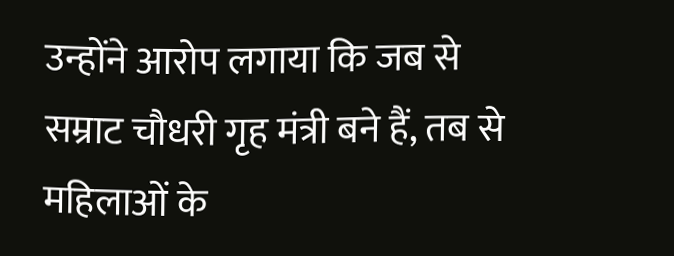उन्होंने आरोप लगाया कि जब से सम्राट चौधरी गृह मंत्री बने हैं, तब से महिलाओं के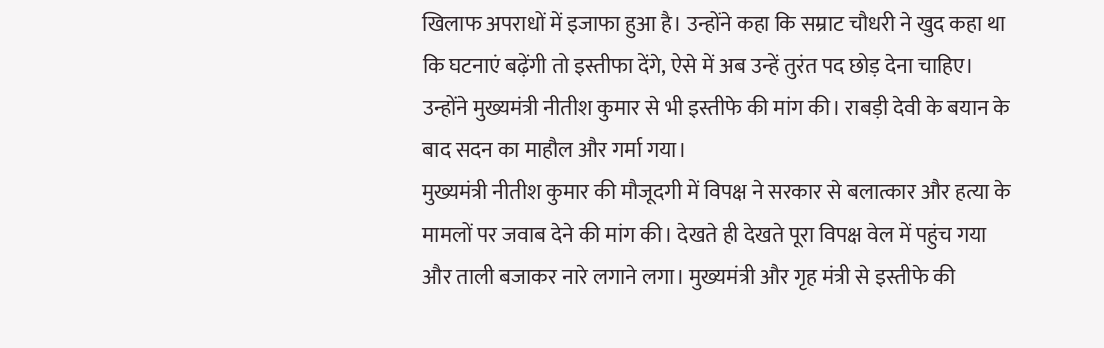खिलाफ अपराधों में इजाफा हुआ है। उन्होंने कहा कि सम्राट चौधरी ने खुद कहा था कि घटनाएं बढ़ेंगी तो इस्तीफा देंगे, ऐसे में अब उन्हें तुरंत पद छोड़ देना चाहिए। उन्होंने मुख्यमंत्री नीतीश कुमार से भी इस्तीफे की मांग की। राबड़ी देवी के बयान के बाद सदन का माहौल और गर्मा गया।
मुख्यमंत्री नीतीश कुमार की मौजूदगी में विपक्ष ने सरकार से बलात्कार और हत्या के मामलों पर जवाब देने की मांग की। देखते ही देखते पूरा विपक्ष वेल में पहुंच गया और ताली बजाकर नारे लगाने लगा। मुख्यमंत्री और गृह मंत्री से इस्तीफे की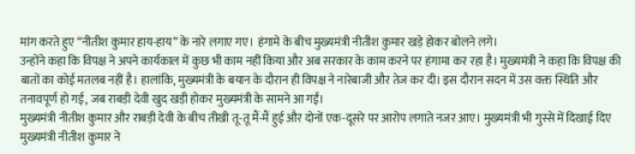मांग करते हुए “नीतीश कुमार हाय-हाय” के नारे लगाए गए। हंगामे के बीच मुख्यमंत्री नीतीश कुमार खड़े होकर बोलने लगे।
उन्होंने कहा कि विपक्ष ने अपने कार्यकाल में कुछ भी काम नहीं किया और अब सरकार के काम करने पर हंगामा कर रहा है। मुख्यमंत्री ने कहा कि विपक्ष की बातों का कोई मतलब नहीं है। हालांकि, मुख्यमंत्री के बयान के दौरान ही विपक्ष ने नारेबाजी और तेज कर दी। इस दौरान सदन में उस वक्त स्थिति और तनावपूर्ण हो गई, जब राबड़ी देवी खुद खड़ी होकर मुख्यमंत्री के सामने आ गईं।
मुख्यमंत्री नीतीश कुमार और राबड़ी देवी के बीच तीखी तू-तू मैं-मैं हुई और दोनों एक-दूसरे पर आरोप लगाते नजर आए। मुख्यमंत्री भी गुस्से में दिखाई दिए मुख्यमंत्री नीतीश कुमार ने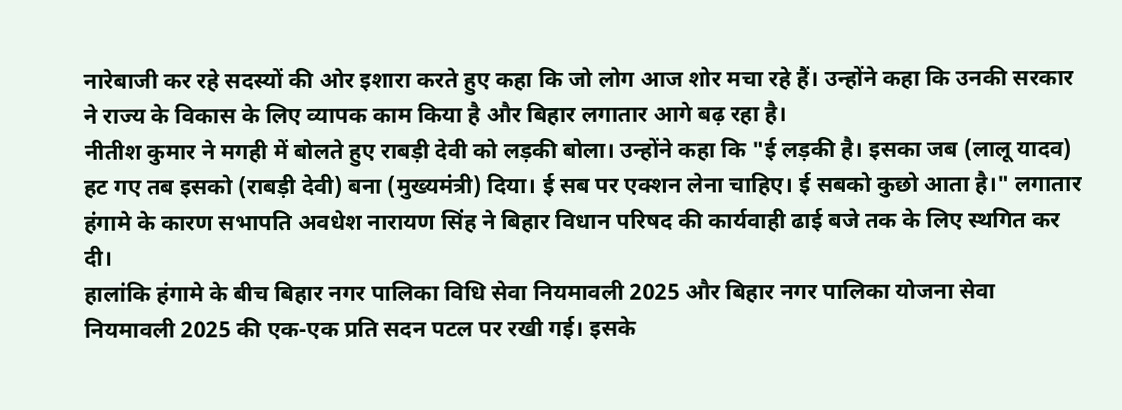नारेबाजी कर रहे सदस्यों की ओर इशारा करते हुए कहा कि जो लोग आज शोर मचा रहे हैं। उन्होंने कहा कि उनकी सरकार ने राज्य के विकास के लिए व्यापक काम किया है और बिहार लगातार आगे बढ़ रहा है।
नीतीश कुमार ने मगही में बोलते हुए राबड़ी देवी को लड़की बोला। उन्होंने कहा कि "ई लड़की है। इसका जब (लालू यादव) हट गए तब इसको (राबड़ी देवी) बना (मुख्यमंत्री) दिया। ई सब पर एक्शन लेना चाहिए। ई सबको कुछो आता है।" लगातार हंगामे के कारण सभापति अवधेश नारायण सिंह ने बिहार विधान परिषद की कार्यवाही ढाई बजे तक के लिए स्थगित कर दी।
हालांकि हंगामे के बीच बिहार नगर पालिका विधि सेवा नियमावली 2025 और बिहार नगर पालिका योजना सेवा नियमावली 2025 की एक-एक प्रति सदन पटल पर रखी गई। इसके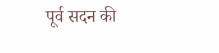पूर्व सदन की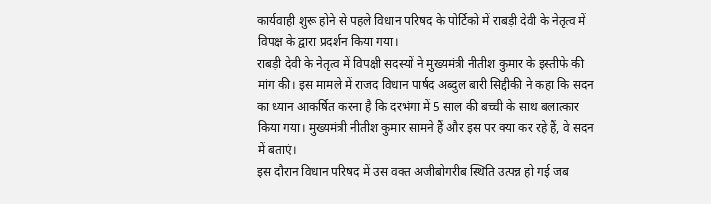कार्यवाही शुरू होने से पहले विधान परिषद के पोर्टिको में राबड़ी देवी के नेतृत्व में विपक्ष के द्वारा प्रदर्शन किया गया।
राबड़ी देवी के नेतृत्व में विपक्षी सदस्यों ने मुख्यमंत्री नीतीश कुमार के इस्तीफे की मांग की। इस मामले में राजद विधान पार्षद अब्दुल बारी सिद्दीकी ने कहा कि सदन का ध्यान आकर्षित करना है कि दरभंगा में 5 साल की बच्ची के साथ बलात्कार किया गया। मुख्यमंत्री नीतीश कुमार सामने हैं और इस पर क्या कर रहे हैं, वे सदन में बताएं।
इस दौरान विधान परिषद में उस वक्त अजीबोगरीब स्थिति उत्पन्न हो गई जब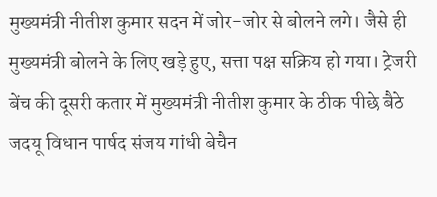मुख्यमंत्री नीतीश कुमार सदन में जोर-जोर से बोलने लगे। जैसे ही मुख्यमंत्री बोलने के लिए खड़े हुए, सत्ता पक्ष सक्रिय हो गया। ट्रेजरी बेंच की दूसरी कतार में मुख्यमंत्री नीतीश कुमार के ठीक पीछे बैठे जदयू विधान पार्षद संजय गांधी बेचैन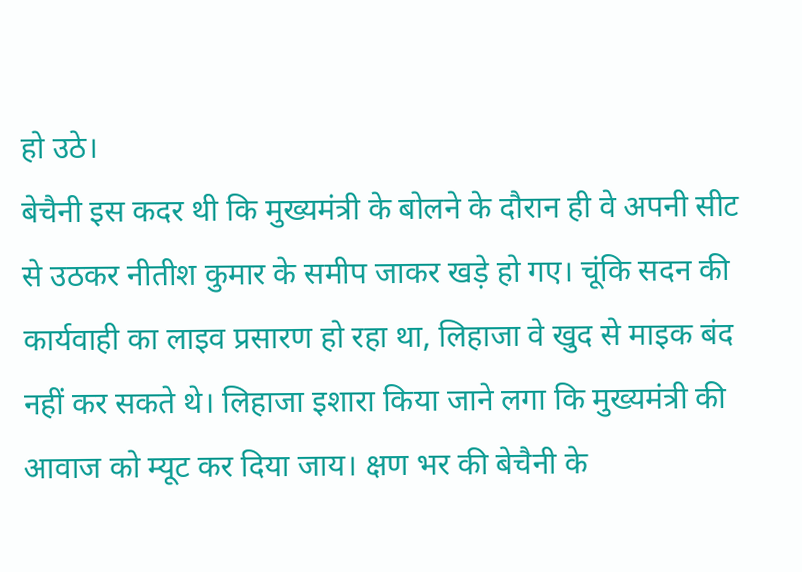हो उठे।
बेचैनी इस कदर थी कि मुख्यमंत्री के बोलने के दौरान ही वे अपनी सीट से उठकर नीतीश कुमार के समीप जाकर खड़े हो गए। चूंकि सदन की कार्यवाही का लाइव प्रसारण हो रहा था, लिहाजा वे खुद से माइक बंद नहीं कर सकते थे। लिहाजा इशारा किया जाने लगा कि मुख्यमंत्री की आवाज को म्यूट कर दिया जाय। क्षण भर की बेचैनी के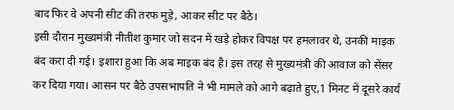बाद फिर वे अपनी सीट की तरफ मुड़े, आकर सीट पर बैठे।
इसी दौरान मुख्यमंत्री नीतीश कुमार जो सदन में खड़े होकर विपक्ष पर हमलावर थे, उनकी माइक बंद करा दी गई। इशारा हुआ कि अब माइक बंद है। इस तरह से मुख्यमंत्री की आवाज को सेंसर कर दिया गया। आसन पर बैठे उपसभापति ने भी मामले को आगे बढ़ाते हुए,1 मिनट में दूसरे कार्य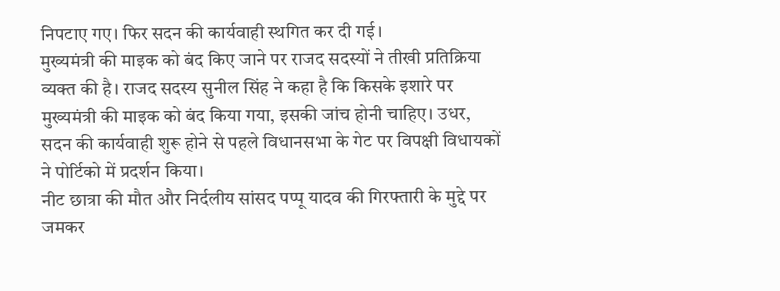निपटाए गए। फिर सदन की कार्यवाही स्थगित कर दी गई।
मुख्यमंत्री की माइक को बंद किए जाने पर राजद सदस्यों ने तीखी प्रतिक्रिया व्यक्त की है। राजद सदस्य सुनील सिंह ने कहा है कि किसके इशारे पर मुख्यमंत्री की माइक को बंद किया गया, इसकी जांच होनी चाहिए। उधर, सदन की कार्यवाही शुरू होने से पहले विधानसभा के गेट पर विपक्षी विधायकों ने पोर्टिको में प्रदर्शन किया।
नीट छात्रा की मौत और निर्दलीय सांसद पप्पू यादव की गिरफ्तारी के मुद्दे पर जमकर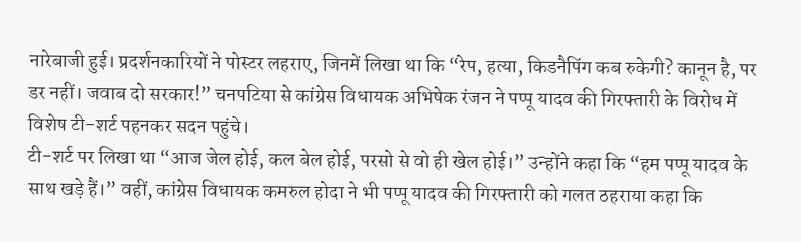नारेबाजी हुई। प्रदर्शनकारियों ने पोस्टर लहराए, जिनमें लिखा था कि “रेप, हत्या, किडनैपिंग कब रुकेगी? कानून है, पर डर नहीं। जवाब दो सरकार!” चनपटिया से कांग्रेस विधायक अभिषेक रंजन ने पप्पू यादव की गिरफ्तारी के विरोध में विशेष टी-शर्ट पहनकर सदन पहुंचे।
टी-शर्ट पर लिखा था “आज जेल होई, कल बेल होई, परसो से वो ही खेल होई।” उन्होंने कहा कि “हम पप्पू यादव के साथ खड़े हैं।” वहीं, कांग्रेस विधायक कमरुल होदा ने भी पप्पू यादव की गिरफ्तारी को गलत ठहराया कहा कि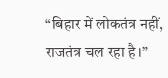“बिहार में लोकतंत्र नहीं, राजतंत्र चल रहा है।”